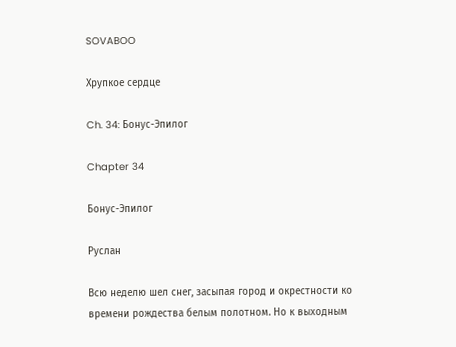SOVABOO

Хрупкое сердце

Ch. 34: Бонус-Эпилог

Chapter 34

Бонус-Эпилог

Руслан

Всю неделю шел снег, засыпая город и окрестности ко времени рождества белым полотном. Но к выходным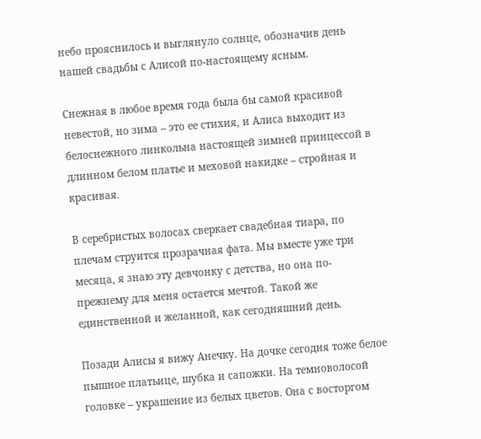небо прояснилось и выглянуло солнце, обозначив день нашей свадьбы с Алисой по-настоящему ясным.

Снежная в любое время года была бы самой красивой невестой, но зима – это ее стихия, и Алиса выходит из белоснежного линкольна настоящей зимней принцессой в длинном белом платье и меховой накидке – стройная и красивая.

В серебристых волосах сверкает свадебная тиара, по плечам струится прозрачная фата. Мы вместе уже три месяца, я знаю эту девчонку с детства, но она по-прежнему для меня остается мечтой. Такой же единственной и желанной, как сегодняшний день.

Позади Алисы я вижу Анечку. На дочке сегодня тоже белое пышное платьице, шубка и сапожки. На темноволосой головке – украшение из белых цветов. Она с восторгом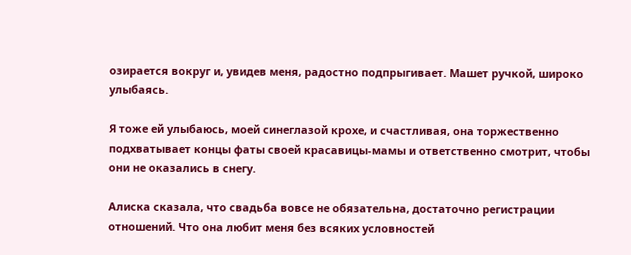озирается вокруг и, увидев меня, радостно подпрыгивает. Машет ручкой, широко улыбаясь.

Я тоже ей улыбаюсь, моей синеглазой крохе, и счастливая, она торжественно подхватывает концы фаты своей красавицы-мамы и ответственно смотрит, чтобы они не оказались в снегу.

Алиска сказала, что свадьба вовсе не обязательна, достаточно регистрации отношений. Что она любит меня без всяких условностей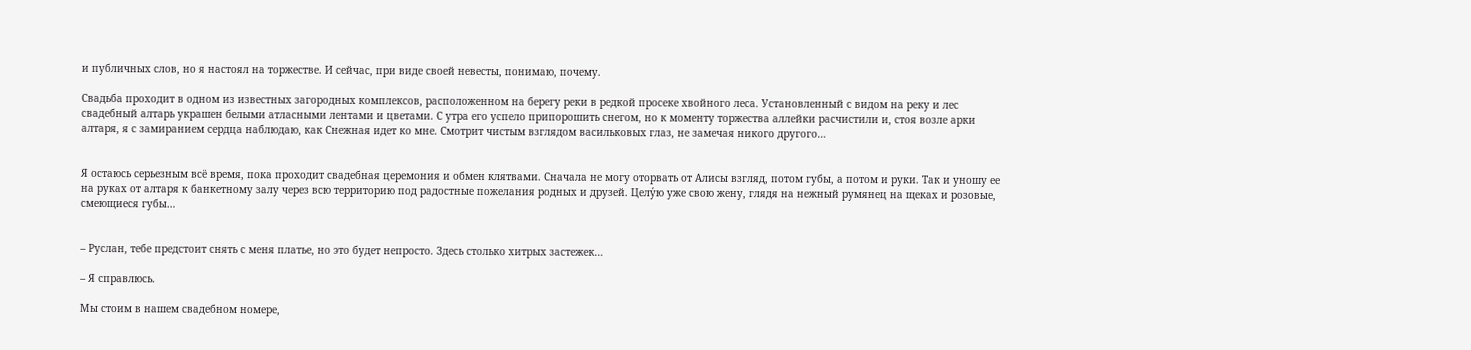и публичных слов, но я настоял на торжестве. И сейчас, при виде своей невесты, понимаю, почему.

Свадьба проходит в одном из известных загородных комплексов, расположенном на берегу реки в редкой просеке хвойного леса. Установленный с видом на реку и лес свадебный алтарь украшен белыми атласными лентами и цветами. С утра его успело припорошить снегом, но к моменту торжества аллейки расчистили и, стоя возле арки алтаря, я с замиранием сердца наблюдаю, как Снежная идет ко мне. Смотрит чистым взглядом васильковых глаз, не замечая никого другого…


Я остаюсь серьезным всё время, пока проходит свадебная церемония и обмен клятвами. Сначала не могу оторвать от Алисы взгляд, потом губы, а потом и руки. Так и уношу ее на руках от алтаря к банкетному залу через всю территорию под радостные пожелания родных и друзей. Целу́ю уже свою жену, глядя на нежный румянец на щеках и розовые, смеющиеся губы…


– Руслан, тебе предстоит снять с меня платье, но это будет непросто. Здесь столько хитрых застежек…

– Я справлюсь.

Мы стоим в нашем свадебном номере,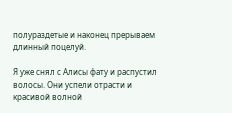полураздетые и наконец прерываем длинный поцелуй.

Я уже снял с Алисы фату и распустил волосы. Они успели отрасти и красивой волной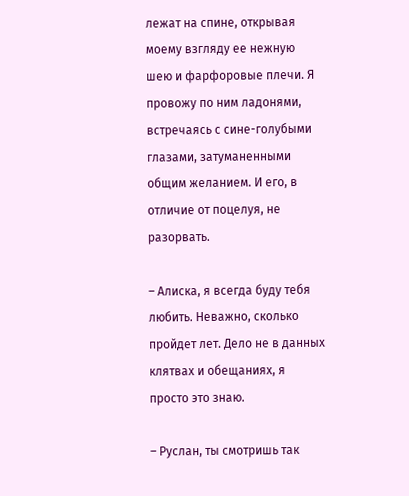лежат на спине, открывая моему взгляду ее нежную шею и фарфоровые плечи. Я провожу по ним ладонями, встречаясь с сине-голубыми глазами, затуманенными общим желанием. И его, в отличие от поцелуя, не разорвать.

– Алиска, я всегда буду тебя любить. Неважно, сколько пройдет лет. Дело не в данных клятвах и обещаниях, я просто это знаю.

– Руслан, ты смотришь так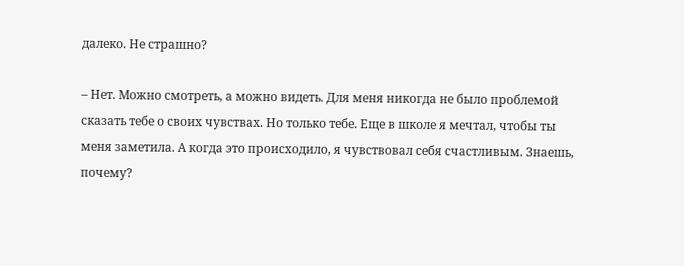далеко. Не страшно?

– Нет. Можно смотреть, а можно видеть. Для меня никогда не было проблемой сказать тебе о своих чувствах. Но только тебе. Еще в школе я мечтал, чтобы ты меня заметила. А когда это происходило, я чувствовал себя счастливым. Знаешь, почему?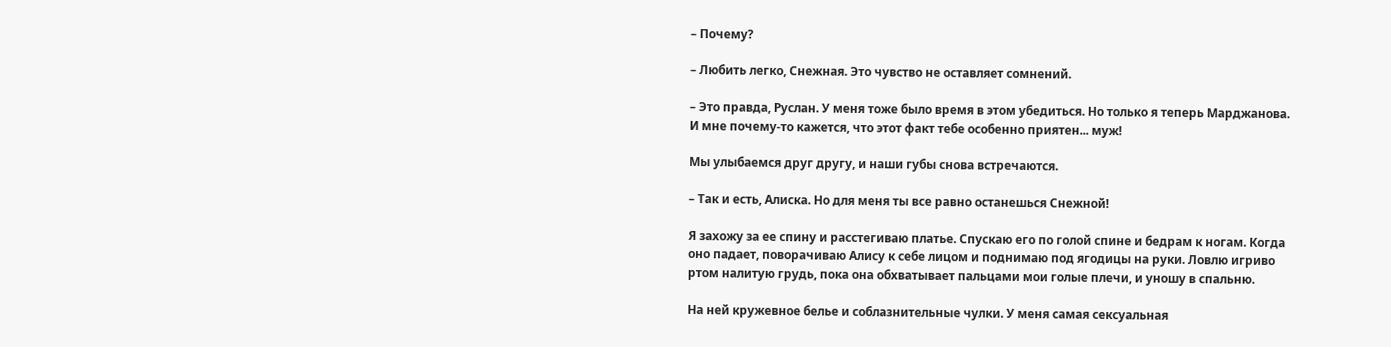– Почему?

– Любить легко, Снежная. Это чувство не оставляет сомнений.

– Это правда, Руслан. У меня тоже было время в этом убедиться. Но только я теперь Марджанова. И мне почему-то кажется, что этот факт тебе особенно приятен... муж!

Мы улыбаемся друг другу, и наши губы снова встречаются.

– Так и есть, Алиска. Но для меня ты все равно останешься Снежной!

Я захожу за ее спину и расстегиваю платье. Спускаю его по голой спине и бедрам к ногам. Когда оно падает, поворачиваю Алису к себе лицом и поднимаю под ягодицы на руки. Ловлю игриво ртом налитую грудь, пока она обхватывает пальцами мои голые плечи, и уношу в спальню.

На ней кружевное белье и соблазнительные чулки. У меня самая сексуальная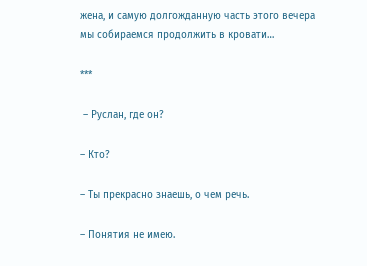жена, и самую долгожданную часть этого вечера мы собираемся продолжить в кровати…

***

 – Руслан, где он?

– Кто?

– Ты прекрасно знаешь, о чем речь.

– Понятия не имею.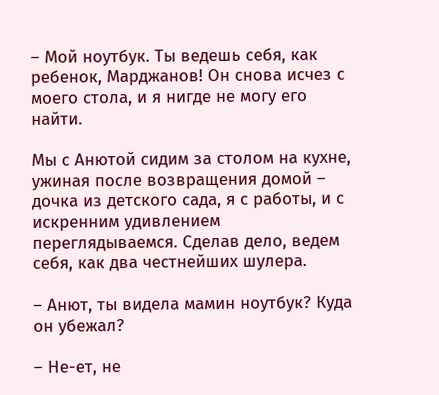– Мой ноутбук. Ты ведешь себя, как ребенок, Марджанов! Он снова исчез с моего стола, и я нигде не могу его найти.

Мы с Анютой сидим за столом на кухне, ужиная после возвращения домой – дочка из детского сада, я с работы, и с искренним удивлением переглядываемся. Сделав дело, ведем себя, как два честнейших шулера.

– Анют, ты видела мамин ноутбук? Куда он убежал?

– Не-ет, не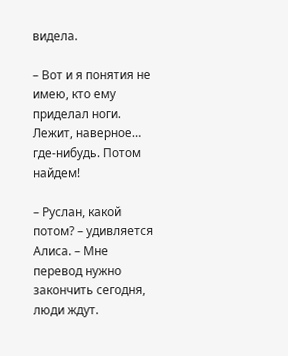видела.

– Вот и я понятия не имею, кто ему приделал ноги. Лежит, наверное… где-нибудь. Потом найдем!

– Руслан, какой потом? – удивляется Алиса. – Мне перевод нужно закончить сегодня, люди ждут.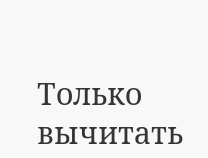Только вычитать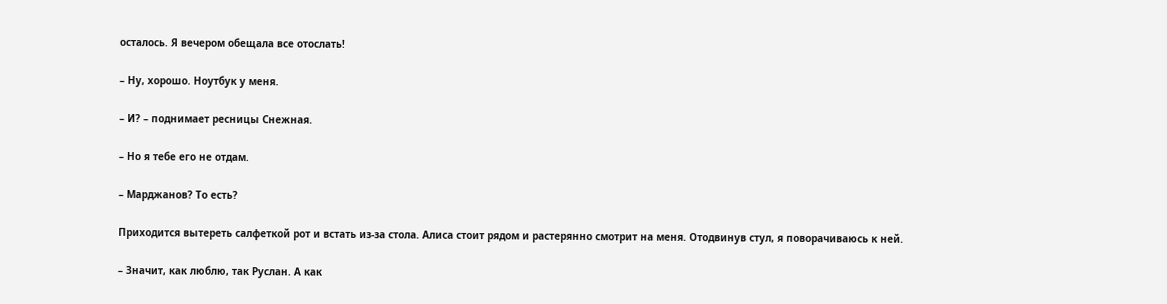осталось. Я вечером обещала все отослать!

– Ну, хорошо. Ноутбук у меня.

– И? – поднимает ресницы Снежная.

– Но я тебе его не отдам.

– Марджанов? То есть?

Приходится вытереть салфеткой рот и встать из-за стола. Алиса стоит рядом и растерянно смотрит на меня. Отодвинув стул, я поворачиваюсь к ней.

– Значит, как люблю, так Руслан. А как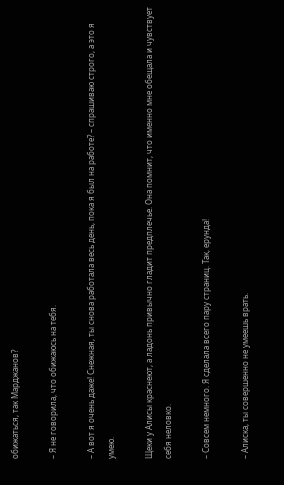обижаться, так Марджанов?

– Я не говорила, что обижаюсь на тебя.

– А вот я очень даже! Снежная, ты снова работала весь день, пока я был на работе? – спрашиваю строго, а это я умею.

Щеки у Алисы краснеют, а ладонь привычно гладит предплечье. Она помнит, что именно мне обещала и чувствует себя неловко.

– Совсем немного. Я сделала всего пару страниц. Так, ерунда!

– Алиска, ты совершенно не умеешь врать.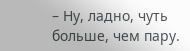– Ну, ладно, чуть больше, чем пару.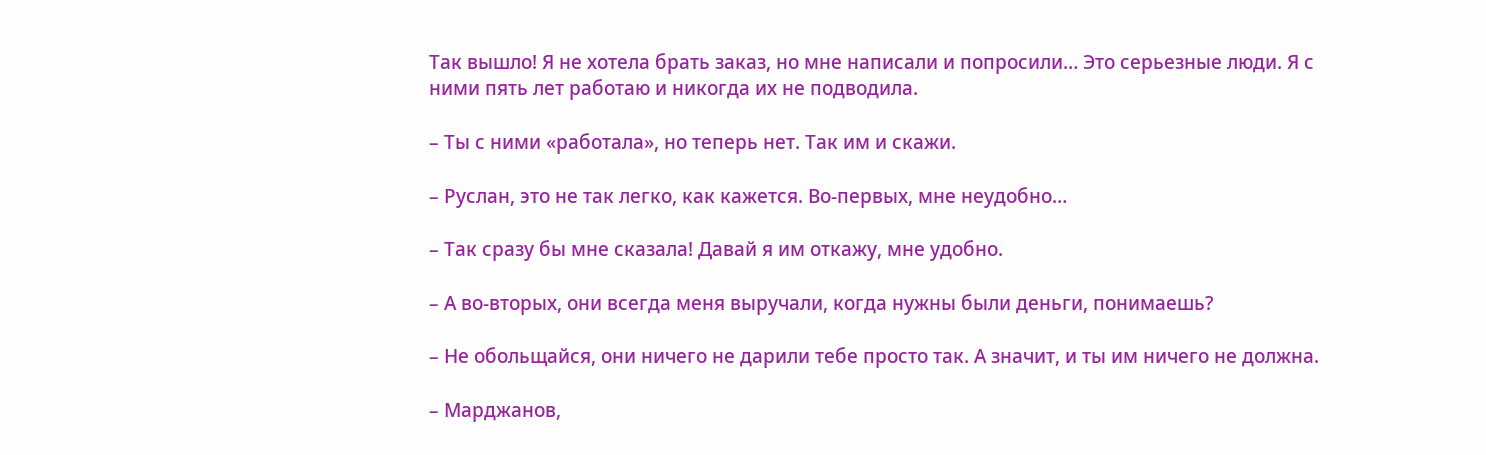Так вышло! Я не хотела брать заказ, но мне написали и попросили… Это серьезные люди. Я с ними пять лет работаю и никогда их не подводила.

– Ты с ними «работала», но теперь нет. Так им и скажи.

– Руслан, это не так легко, как кажется. Во-первых, мне неудобно…

– Так сразу бы мне сказала! Давай я им откажу, мне удобно.

– А во-вторых, они всегда меня выручали, когда нужны были деньги, понимаешь?

– Не обольщайся, они ничего не дарили тебе просто так. А значит, и ты им ничего не должна.

– Марджанов,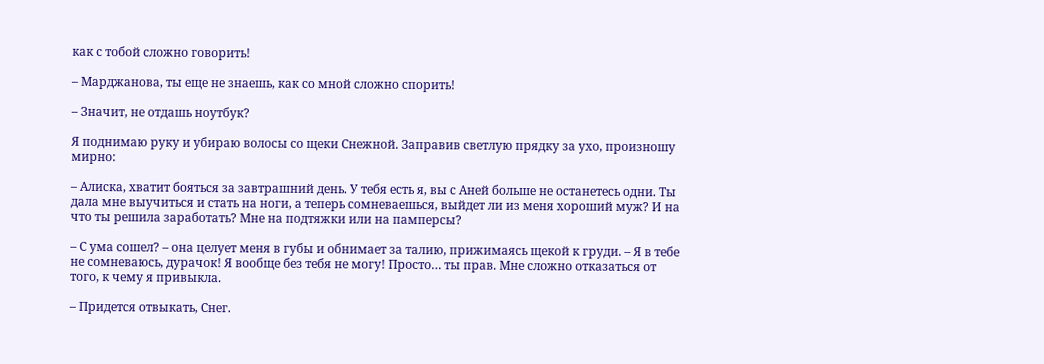как с тобой сложно говорить!

– Марджанова, ты еще не знаешь, как со мной сложно спорить!

– Значит, не отдашь ноутбук?

Я поднимаю руку и убираю волосы со щеки Снежной. Заправив светлую прядку за ухо, произношу мирно:

– Алиска, хватит бояться за завтрашний день. У тебя есть я, вы с Аней больше не останетесь одни. Ты дала мне выучиться и стать на ноги, а теперь сомневаешься, выйдет ли из меня хороший муж? И на что ты решила заработать? Мне на подтяжки или на памперсы?

– С ума сошел? – она целует меня в губы и обнимает за талию, прижимаясь щекой к груди. – Я в тебе не сомневаюсь, дурачок! Я вообще без тебя не могу! Просто… ты прав. Мне сложно отказаться от того, к чему я привыкла.

– Придется отвыкать, Снег.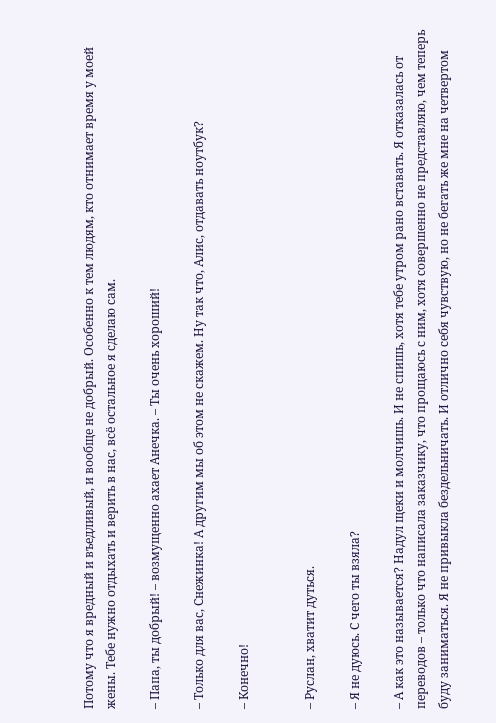Потому что я вредный и въедливый, и вообще не добрый. Особенно к тем людям, кто отнимает время у моей жены. Тебе нужно отдыхать и верить в нас, всё остальное я сделаю сам.

– Папа, ты добрый! – возмущенно ахает Анечка. – Ты очень хороший!

– Только для вас, Снежинка! А другим мы об этом не скажем. Ну так что, Алис, отдавать ноутбук?

– Конечно!


– Руслан, хватит дуться.

– Я не дуюсь. С чего ты взяла?

– А как это называется? Надул щеки и молчишь. И не спишь, хотя тебе утром рано вставать. Я отказалась от переводов – только что написала заказчику, что прощаюсь с ним, хотя совершенно не представляю, чем теперь буду заниматься. Я не привыкла бездельничать. И отлично себя чувствую, но не бегать же мне на четвертом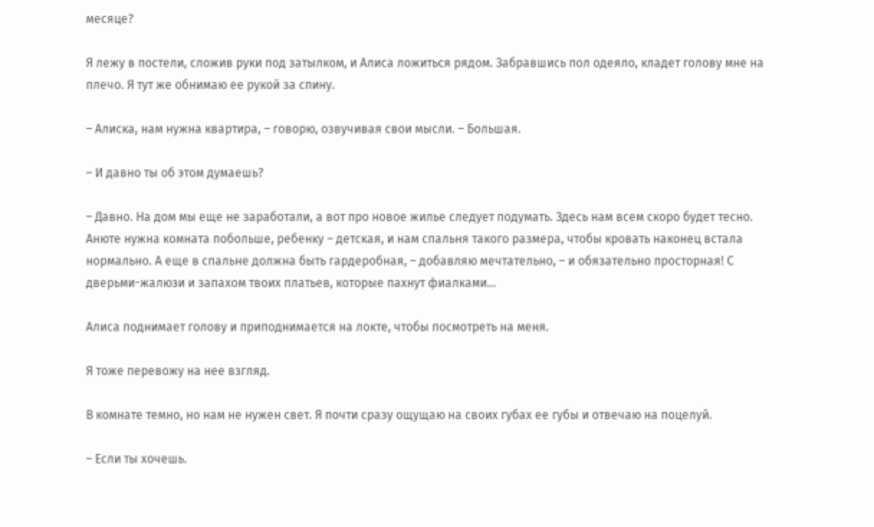месяце?

Я лежу в постели, сложив руки под затылком, и Алиса ложиться рядом. Забравшись пол одеяло, кладет голову мне на плечо. Я тут же обнимаю ее рукой за спину.

– Алиска, нам нужна квартира, – говорю, озвучивая свои мысли. – Большая.

– И давно ты об этом думаешь?

– Давно. На дом мы еще не заработали, а вот про новое жилье следует подумать. Здесь нам всем скоро будет тесно. Анюте нужна комната побольше, ребенку – детская, и нам спальня такого размера, чтобы кровать наконец встала нормально. А еще в спальне должна быть гардеробная, – добавляю мечтательно, – и обязательно просторная! С дверьми-жалюзи и запахом твоих платьев, которые пахнут фиалками…

Алиса поднимает голову и приподнимается на локте, чтобы посмотреть на меня.

Я тоже перевожу на нее взгляд.

В комнате темно, но нам не нужен свет. Я почти сразу ощущаю на своих губах ее губы и отвечаю на поцелуй.

– Если ты хочешь.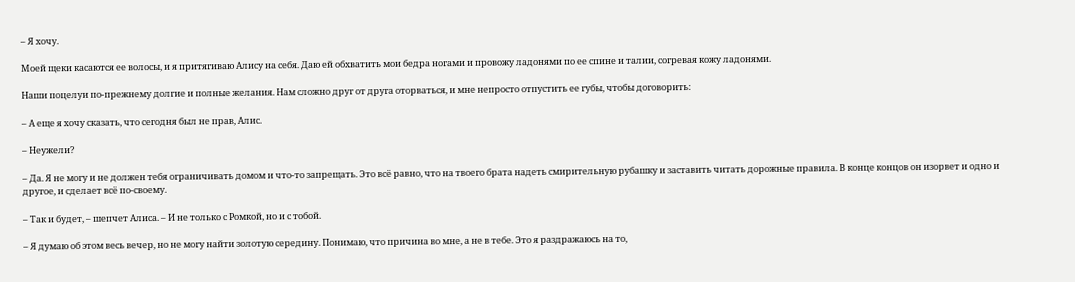– Я хочу.

Моей щеки касаются ее волосы, и я притягиваю Алису на себя. Даю ей обхватить мои бедра ногами и провожу ладонями по ее спине и талии, согревая кожу ладонями.

Наши поцелуи по-прежнему долгие и полные желания. Нам сложно друг от друга оторваться, и мне непросто отпустить ее губы, чтобы договорить:

– А еще я хочу сказать, что сегодня был не прав, Алис.

– Неужели?

– Да. Я не могу и не должен тебя ограничивать домом и что-то запрещать. Это всё равно, что на твоего брата надеть смирительную рубашку и заставить читать дорожные правила. В конце концов он изорвет и одно и другое, и сделает всё по-своему.

– Так и будет, – шепчет Алиса. – И не только с Ромкой, но и с тобой.

– Я думаю об этом весь вечер, но не могу найти золотую середину. Понимаю, что причина во мне, а не в тебе. Это я раздражаюсь на то,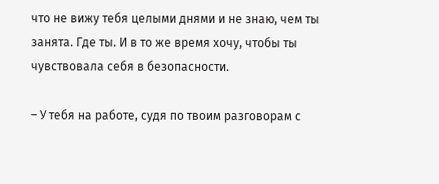что не вижу тебя целыми днями и не знаю, чем ты занята. Где ты. И в то же время хочу, чтобы ты чувствовала себя в безопасности.

– У тебя на работе, судя по твоим разговорам с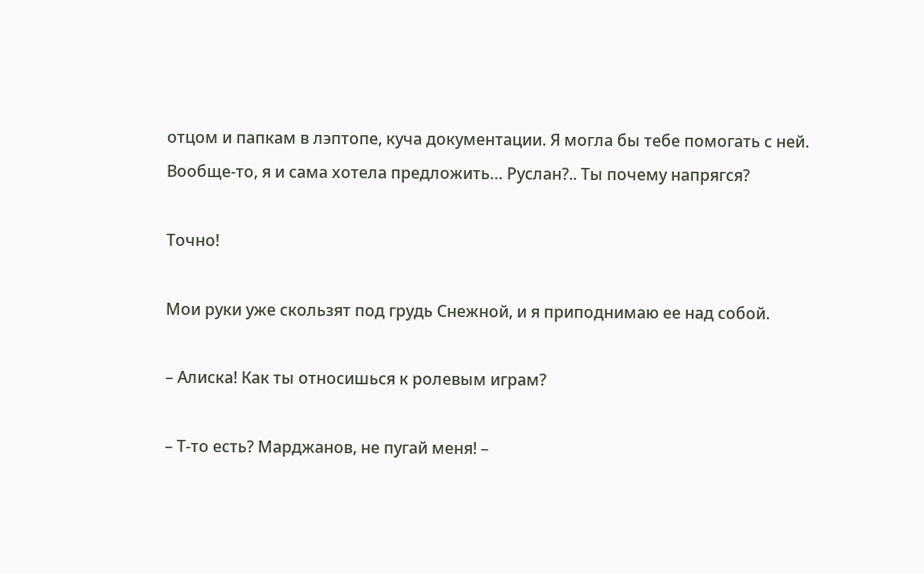отцом и папкам в лэптопе, куча документации. Я могла бы тебе помогать с ней. Вообще-то, я и сама хотела предложить… Руслан?.. Ты почему напрягся?

Точно!

Мои руки уже скользят под грудь Снежной, и я приподнимаю ее над собой.

– Алиска! Как ты относишься к ролевым играм?

– Т-то есть? Марджанов, не пугай меня! –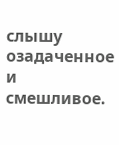слышу озадаченное и смешливое.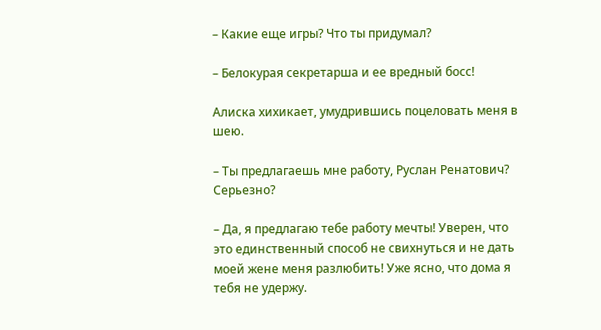– Какие еще игры? Что ты придумал?

– Белокурая секретарша и ее вредный босс!

Алиска хихикает, умудрившись поцеловать меня в шею.

– Ты предлагаешь мне работу, Руслан Ренатович? Серьезно?

– Да, я предлагаю тебе работу мечты! Уверен, что это единственный способ не свихнуться и не дать моей жене меня разлюбить! Уже ясно, что дома я тебя не удержу.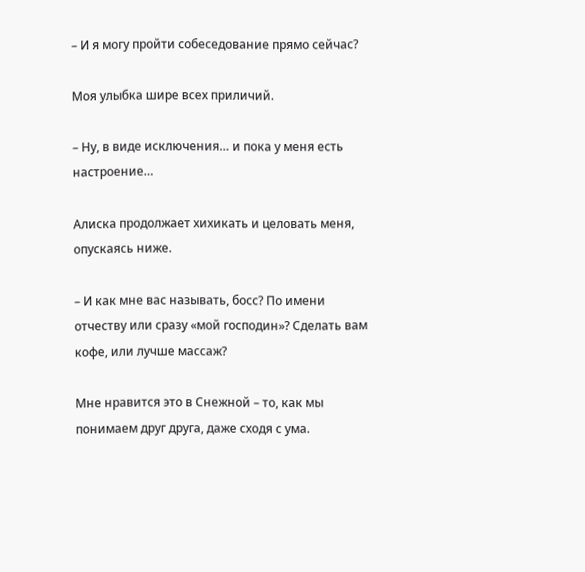– И я могу пройти собеседование прямо сейчас?

Моя улыбка шире всех приличий.

– Ну, в виде исключения… и пока у меня есть настроение…

Алиска продолжает хихикать и целовать меня, опускаясь ниже.

– И как мне вас называть, босс? По имени отчеству или сразу «мой господин»? Сделать вам кофе, или лучше массаж?

Мне нравится это в Снежной – то, как мы понимаем друг друга, даже сходя с ума.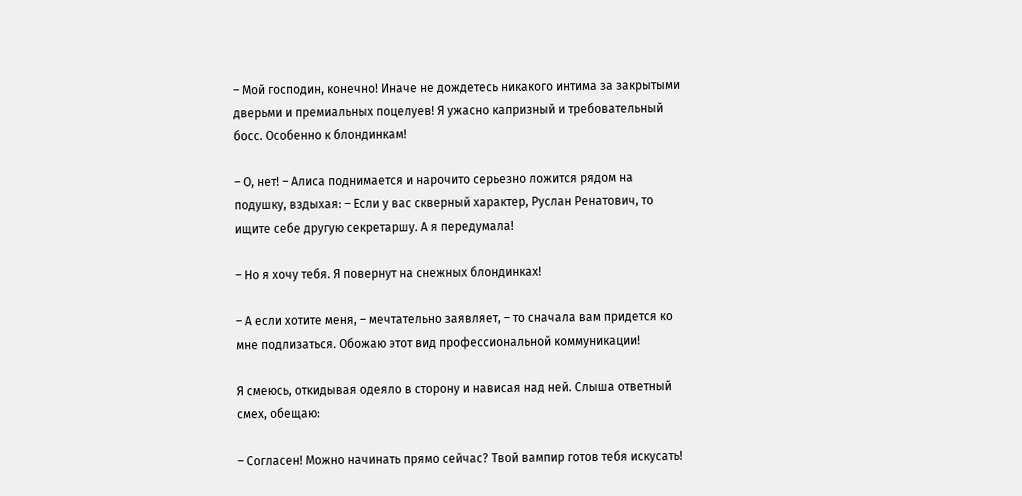– Мой господин, конечно! Иначе не дождетесь никакого интима за закрытыми дверьми и премиальных поцелуев! Я ужасно капризный и требовательный босс. Особенно к блондинкам!

– О, нет! – Алиса поднимается и нарочито серьезно ложится рядом на подушку, вздыхая: – Если у вас скверный характер, Руслан Ренатович, то ищите себе другую секретаршу. А я передумала!

– Но я хочу тебя. Я повернут на снежных блондинках!

– А если хотите меня, – мечтательно заявляет, – то сначала вам придется ко мне подлизаться. Обожаю этот вид профессиональной коммуникации!

Я смеюсь, откидывая одеяло в сторону и нависая над ней. Слыша ответный смех, обещаю:

– Согласен! Можно начинать прямо сейчас? Твой вампир готов тебя искусать!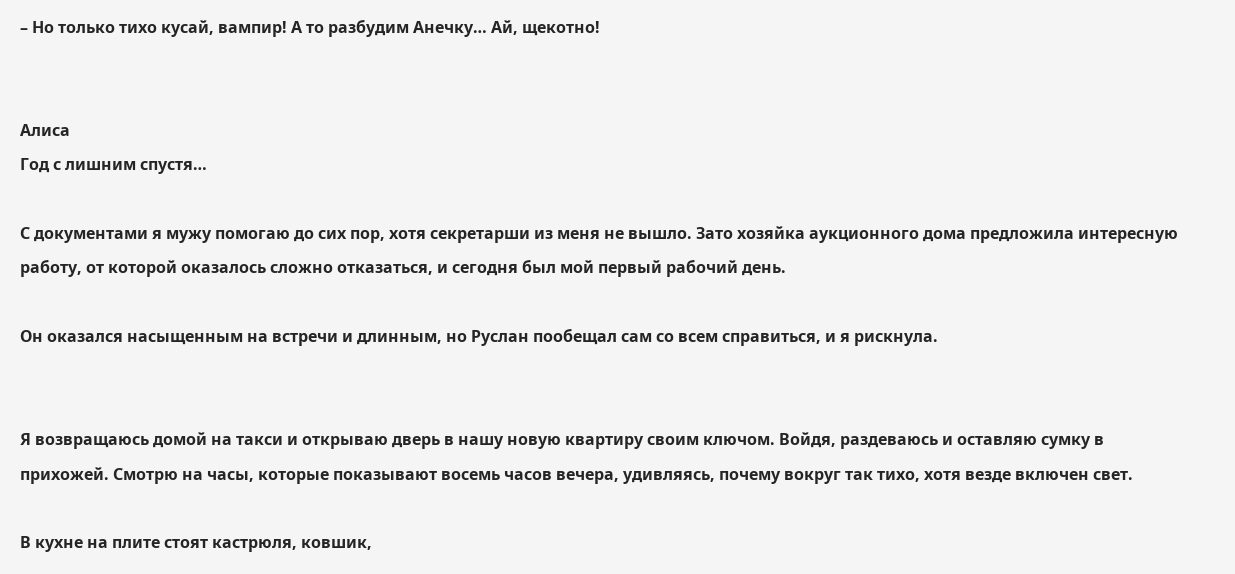– Но только тихо кусай, вампир! А то разбудим Анечку… Ай, щекотно!


Алиса
Год с лишним спустя…

С документами я мужу помогаю до сих пор, хотя секретарши из меня не вышло. Зато хозяйка аукционного дома предложила интересную работу, от которой оказалось сложно отказаться, и сегодня был мой первый рабочий день.

Он оказался насыщенным на встречи и длинным, но Руслан пообещал сам со всем справиться, и я рискнула.


Я возвращаюсь домой на такси и открываю дверь в нашу новую квартиру своим ключом. Войдя, раздеваюсь и оставляю сумку в прихожей. Смотрю на часы, которые показывают восемь часов вечера, удивляясь, почему вокруг так тихо, хотя везде включен свет.

В кухне на плите стоят кастрюля, ковшик,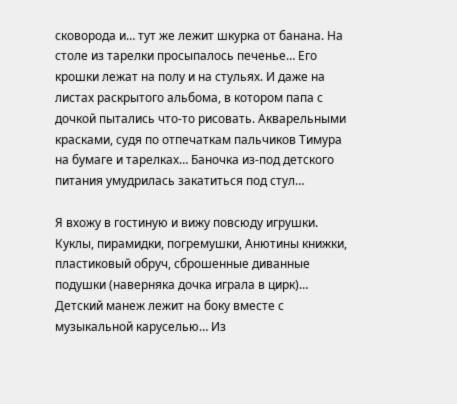сковорода и… тут же лежит шкурка от банана. На столе из тарелки просыпалось печенье… Его крошки лежат на полу и на стульях. И даже на листах раскрытого альбома, в котором папа с дочкой пытались что-то рисовать. Акварельными красками, судя по отпечаткам пальчиков Тимура на бумаге и тарелках… Баночка из-под детского питания умудрилась закатиться под стул…

Я вхожу в гостиную и вижу повсюду игрушки. Куклы, пирамидки, погремушки, Анютины книжки, пластиковый обруч, сброшенные диванные подушки (наверняка дочка играла в цирк)… Детский манеж лежит на боку вместе с музыкальной каруселью… Из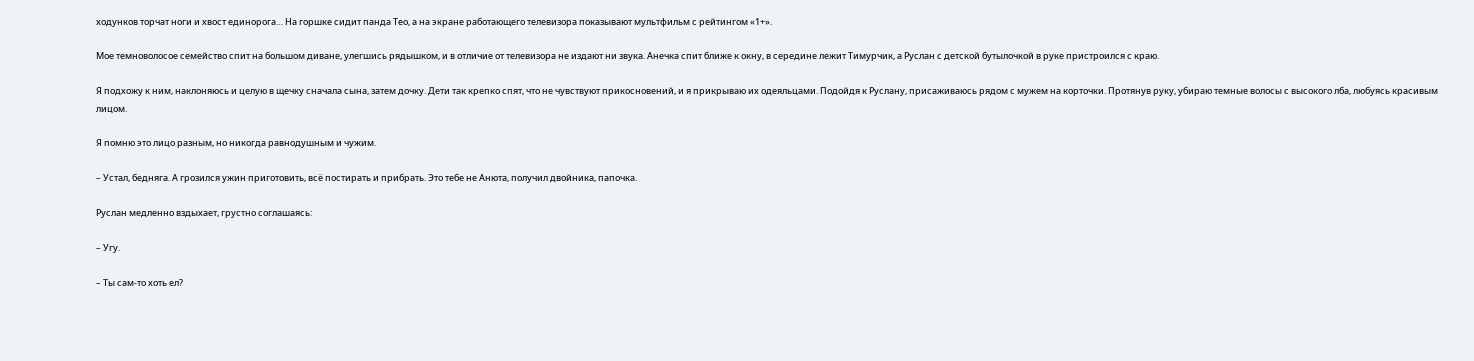ходунков торчат ноги и хвост единорога… На горшке сидит панда Тео, а на экране работающего телевизора показывают мультфильм с рейтингом «1+».

Мое темноволосое семейство спит на большом диване, улегшись рядышком, и в отличие от телевизора не издают ни звука. Анечка спит ближе к окну, в середине лежит Тимурчик, а Руслан с детской бутылочкой в руке пристроился с краю.

Я подхожу к ним, наклоняюсь и целую в щечку сначала сына, затем дочку. Дети так крепко спят, что не чувствуют прикосновений, и я прикрываю их одеяльцами. Подойдя к Руслану, присаживаюсь рядом с мужем на корточки. Протянув руку, убираю темные волосы с высокого лба, любуясь красивым лицом.

Я помню это лицо разным, но никогда равнодушным и чужим.

– Устал, бедняга. А грозился ужин приготовить, всё постирать и прибрать. Это тебе не Анюта, получил двойника, папочка.

Руслан медленно вздыхает, грустно соглашаясь:

– Угу.

– Ты сам-то хоть ел?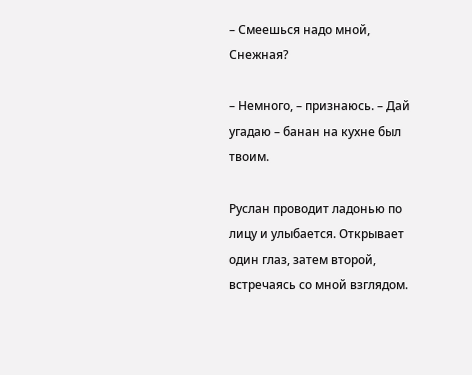– Смеешься надо мной, Снежная?

– Немного, – признаюсь. – Дай угадаю – банан на кухне был твоим.

Руслан проводит ладонью по лицу и улыбается. Открывает один глаз, затем второй, встречаясь со мной взглядом.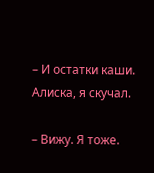– И остатки каши. Алиска, я скучал.

– Вижу. Я тоже.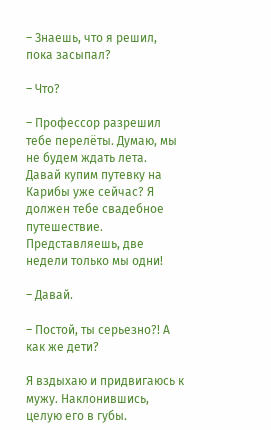– Знаешь, что я решил, пока засыпал?

– Что?

– Профессор разрешил тебе перелёты. Думаю, мы не будем ждать лета. Давай купим путевку на Карибы уже сейчас? Я должен тебе свадебное путешествие. Представляешь, две недели только мы одни!

– Давай.

– Постой, ты серьезно?! А как же дети?

Я вздыхаю и придвигаюсь к мужу. Наклонившись, целую его в губы.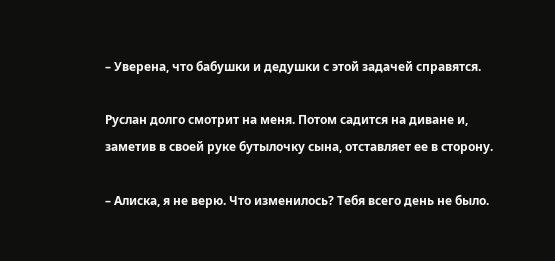– Уверена, что бабушки и дедушки с этой задачей справятся.

Руслан долго смотрит на меня. Потом садится на диване и, заметив в своей руке бутылочку сына, отставляет ее в сторону.

– Алиска, я не верю. Что изменилось? Тебя всего день не было.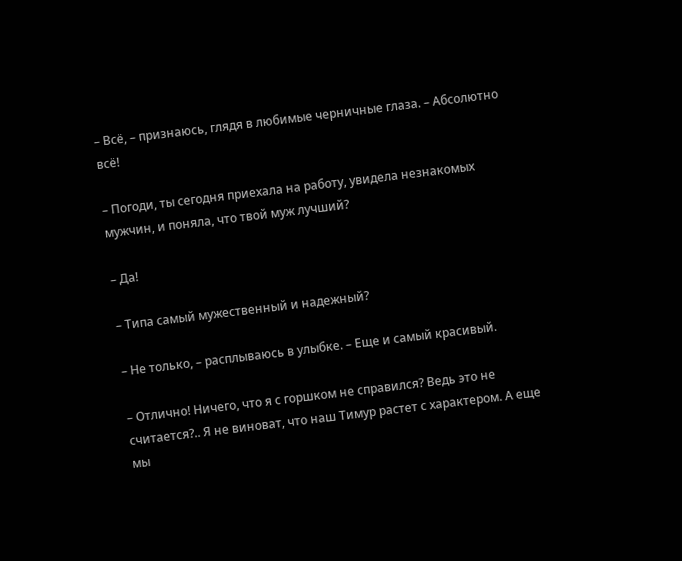– Всё, – признаюсь, глядя в любимые черничные глаза. – Абсолютно всё!

– Погоди, ты сегодня приехала на работу, увидела незнакомых мужчин, и поняла, что твой муж лучший?

– Да!

– Типа самый мужественный и надежный?

– Не только, – расплываюсь в улыбке. – Еще и самый красивый.

– Отлично! Ничего, что я с горшком не справился? Ведь это не считается?.. Я не виноват, что наш Тимур растет с характером. А еще мы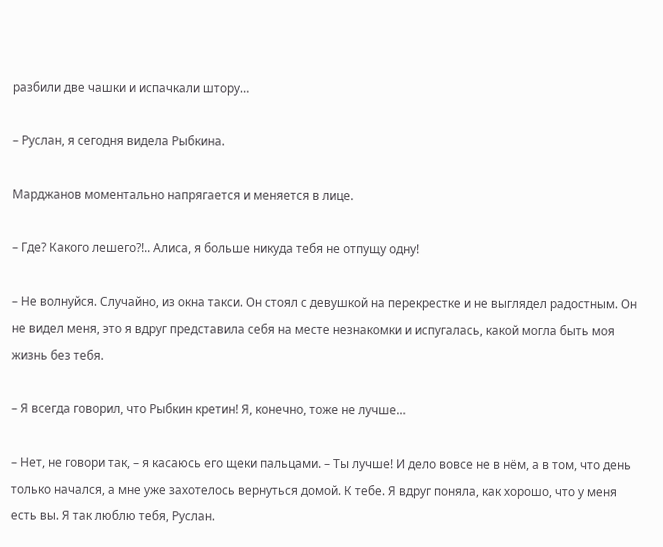разбили две чашки и испачкали штору…

– Руслан, я сегодня видела Рыбкина.

Марджанов моментально напрягается и меняется в лице.

– Где? Какого лешего?!.. Алиса, я больше никуда тебя не отпущу одну!

– Не волнуйся. Случайно, из окна такси. Он стоял с девушкой на перекрестке и не выглядел радостным. Он не видел меня, это я вдруг представила себя на месте незнакомки и испугалась, какой могла быть моя жизнь без тебя.

– Я всегда говорил, что Рыбкин кретин! Я, конечно, тоже не лучше…

– Нет, не говори так, – я касаюсь его щеки пальцами. – Ты лучше! И дело вовсе не в нём, а в том, что день только начался, а мне уже захотелось вернуться домой. К тебе. Я вдруг поняла, как хорошо, что у меня есть вы. Я так люблю тебя, Руслан.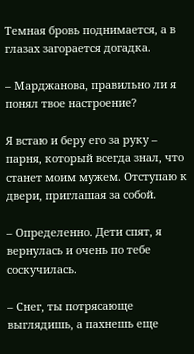Темная бровь поднимается, а в глазах загорается догадка.

– Марджанова, правильно ли я понял твое настроение?

Я встаю и беру его за руку – парня, который всегда знал, что станет моим мужем. Отступаю к двери, приглашая за собой.

– Определенно. Дети спят, я вернулась и очень по тебе соскучилась.

– Снег, ты потрясающе выглядишь, а пахнешь еще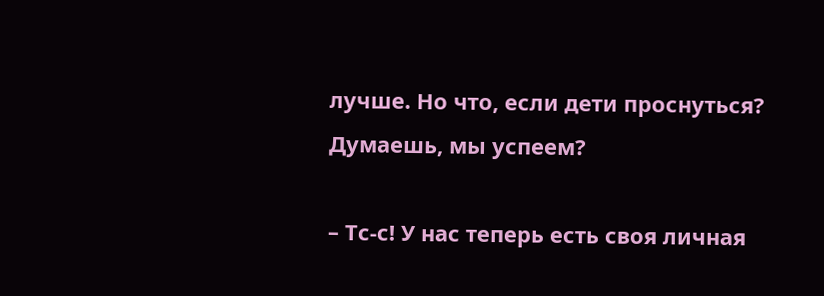лучше. Но что, если дети проснуться? Думаешь, мы успеем?

– Тс-с! У нас теперь есть своя личная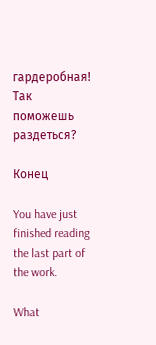гардеробная! Так поможешь раздеться?

Конец

You have just finished reading the last part of the work.

What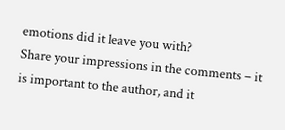emotions did it leave you with?
Share your impressions in the comments – it is important to the author, and it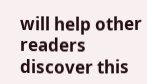will help other readers discover this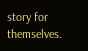story for themselves.